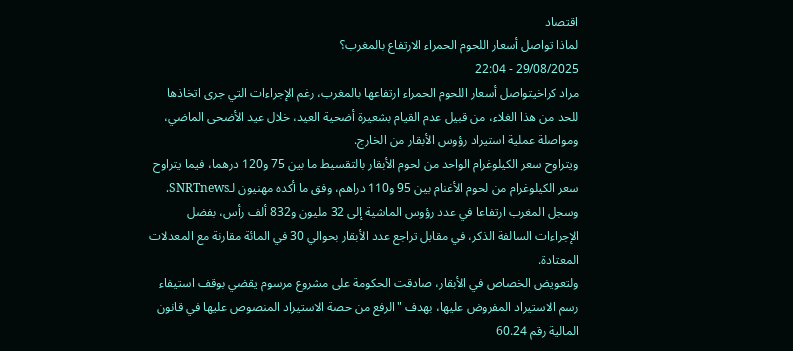اقتصاد
لماذا تواصل أسعار اللحوم الحمراء الارتفاع بالمغرب؟
29/08/2025 - 22:04
مراد كراخيتواصل أسعار اللحوم الحمراء ارتفاعها بالمغرب، رغم الإجراءات التي جرى اتخاذها للحد من هذا الغلاء، من قبيل عدم القيام بشعيرة أضحية العيد، خلال عيد الأضحى الماضي، ومواصلة عملية استيراد رؤوس الأبقار من الخارج.
ويتراوح سعر الكيلوغرام الواحد من لحوم الأبقار بالتقسيط ما بين 75 و120 درهما، فيما يتراوح سعر الكيلوغرام من لحوم الأغنام بين 95 و110 دراهم، وفق ما أكده مهنيون لـSNRTnews.
وسجل المغرب ارتفاعا في عدد رؤوس الماشية إلى 32 مليون و832 ألف رأس، بفضل الإجراءات السالفة الذكر، في مقابل تراجع عدد الأبقار بحوالي 30 في المائة مقارنة مع المعدلات المعتادة.
ولتعويض الخصاص في الأبقار، صادقت الحكومة على مشروع مرسوم يقضي بوقف استيفاء رسم الاستيراد المفروض عليها، بهدف "الرفع من حصة الاستيراد المنصوص عليها في قانون المالية رقم 60.24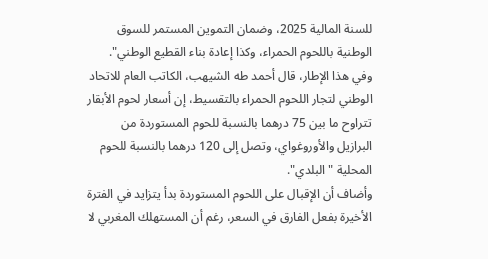للسنة المالية 2025، وضمان التموين المستمر للسوق الوطنية باللحوم الحمراء، وكذا إعادة بناء القطيع الوطني".
وفي هذا الإطار، قال أحمد طه الشيهب، الكاتب العام للاتحاد الوطني لتجار اللحوم الحمراء بالتقسيط، إن أسعار لحوم الأبقار تتراوح ما بين 75 درهما بالنسبة للحوم المستوردة من البرازيل والأوروغواي، وتصل إلى 120 درهما بالنسبة للحوم المحلية "البلدي".
وأضاف أن الإقبال على اللحوم المستوردة بدأ يتزايد في الفترة الأخيرة بفعل الفارق في السعر، رغم أن المستهلك المغربي لا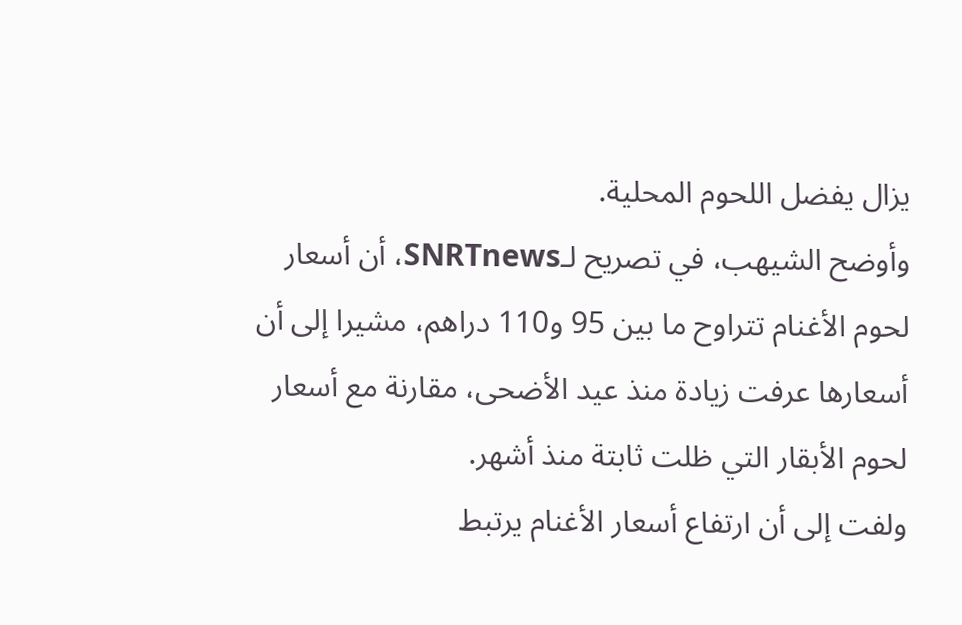يزال يفضل اللحوم المحلية.
وأوضح الشيهب، في تصريح لـSNRTnews، أن أسعار لحوم الأغنام تتراوح ما بين 95 و110 دراهم، مشيرا إلى أن أسعارها عرفت زيادة منذ عيد الأضحى، مقارنة مع أسعار لحوم الأبقار التي ظلت ثابتة منذ أشهر.
ولفت إلى أن ارتفاع أسعار الأغنام يرتبط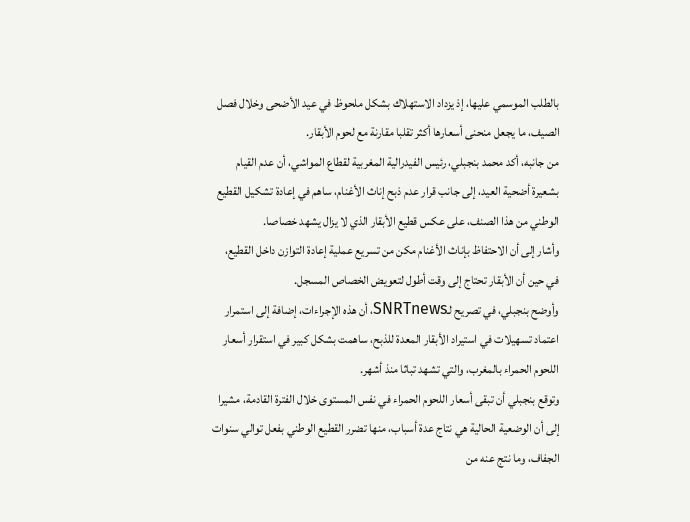بالطلب الموسمي عليها، إذ يزداد الاستهلاك بشكل ملحوظ في عيد الأضحى وخلال فصل الصيف، ما يجعل منحنى أسعارها أكثر تقلبا مقارنة مع لحوم الأبقار.
من جانبه، أكد محمد بنجبلي، رئيس الفيدرالية المغربية لقطاع المواشي، أن عدم القيام بشعيرة أضحية العيد، إلى جانب قرار عدم ذبح إناث الأغنام، ساهم في إعادة تشكيل القطيع الوطني من هذا الصنف، على عكس قطيع الأبقار الذي لا يزال يشهد خصاصا.
وأشار إلى أن الاحتفاظ بإناث الأغنام مكن من تسريع عملية إعادة التوازن داخل القطيع، في حين أن الأبقار تحتاج إلى وقت أطول لتعويض الخصاص المسجل.
وأوضح بنجبلي، في تصريح لـSNRTnews، أن هذه الإجراءات، إضافة إلى استمرار اعتماد تسهيلات في استيراد الأبقار المعدة للذبح، ساهمت بشكل كبير في استقرار أسعار اللحوم الحمراء بالمغرب، والتي تشهد تباثا منذ أشهر.
وتوقع بنجبلي أن تبقى أسعار اللحوم الحمراء في نفس المستوى خلال الفترة القادمة، مشيرا إلى أن الوضعية الحالية هي نتاج عدة أسباب، منها تضرر القطيع الوطني بفعل توالي سنوات الجفاف، وما نتج عنه من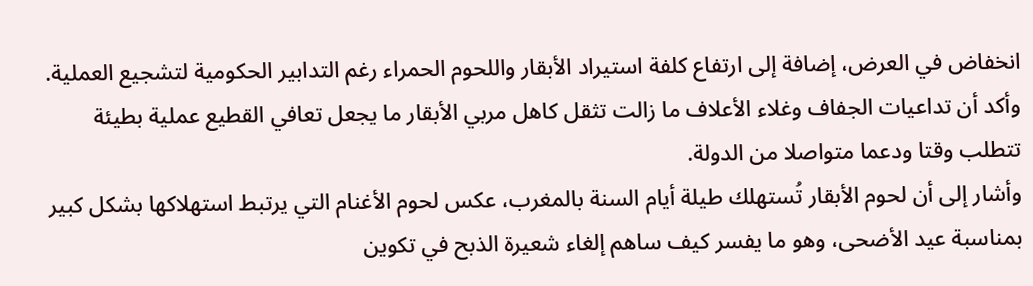انخفاض في العرض، إضافة إلى ارتفاع كلفة استيراد الأبقار واللحوم الحمراء رغم التدابير الحكومية لتشجيع العملية.
وأكد أن تداعيات الجفاف وغلاء الأعلاف ما زالت تثقل كاهل مربي الأبقار ما يجعل تعافي القطيع عملية بطيئة تتطلب وقتا ودعما متواصلا من الدولة.
وأشار إلى أن لحوم الأبقار تُستهلك طيلة أيام السنة بالمغرب، عكس لحوم الأغنام التي يرتبط استهلاكها بشكل كبير بمناسبة عيد الأضحى، وهو ما يفسر كيف ساهم إلغاء شعيرة الذبح في تكوين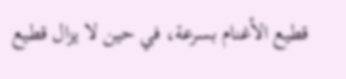قطيع الأغنام بسرعة، في حين لا يزال قطيع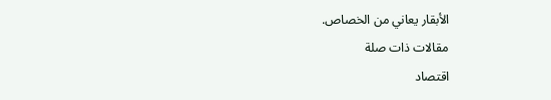الأبقار يعاني من الخصاص.
مقالات ذات صلة
اقتصاد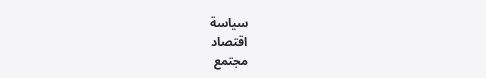سياسة
اقتصاد
مجتمع